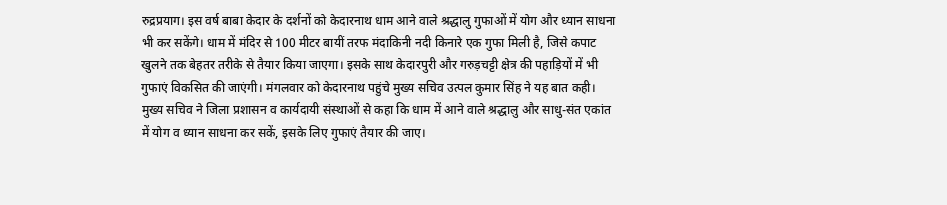रुद्रप्रयाग। इस वर्ष बाबा केदार के दर्शनों को केदारनाथ धाम आने वाले श्रद्धालु गुफाओं में योग और ध्यान साधना भी कर सकेंगे। धाम में मंदिर से 100 मीटर बायीं तरफ मंदाकिनी नदी किनारे एक गुफा मिली है, जिसे कपाट खुलने तक बेहतर तरीके से तैयार किया जाएगा। इसके साथ केदारपुरी और गरुड़चट्टी क्षेत्र की पहाड़ियों में भी गुफाएं विकसित की जाएंगी। मंगलवार को केदारनाथ पहुंचे मुख्य सचिव उत्पल कुमार सिंह ने यह बात कही।
मुख्य सचिव ने जिला प्रशासन व कार्यदायी संस्थाओं से कहा कि धाम में आने वाले श्रद्धालु और साधु-संत एकांत में योग व ध्यान साधना कर सकें, इसके लिए गुफाएं तैयार की जाए।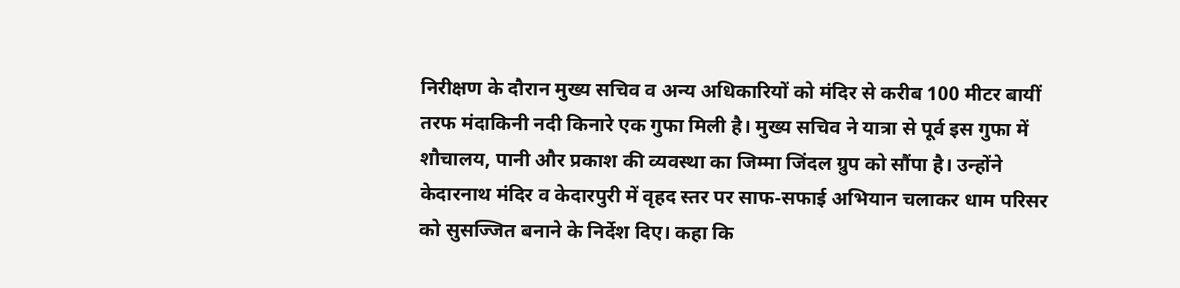निरीक्षण के दौरान मुख्य सचिव व अन्य अधिकारियों को मंदिर से करीब 100 मीटर बायीं तरफ मंदाकिनी नदी किनारे एक गुफा मिली है। मुख्य सचिव ने यात्रा से पूर्व इस गुफा में शौचालय, पानी और प्रकाश की व्यवस्था का जिम्मा जिंदल ग्रुप को सौंपा है। उन्होंने केदारनाथ मंदिर व केदारपुरी में वृहद स्तर पर साफ-सफाई अभियान चलाकर धाम परिसर को सुसज्जित बनाने के निर्देश दिए। कहा कि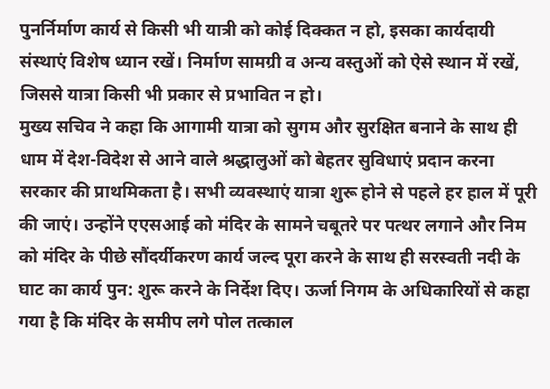पुनर्निर्माण कार्य से किसी भी यात्री को कोई दिक्कत न हो, इसका कार्यदायी संस्थाएं विशेष ध्यान रखें। निर्माण सामग्री व अन्य वस्तुओं को ऐसे स्थान में रखें, जिससे यात्रा किसी भी प्रकार से प्रभावित न हो।
मुख्य सचिव ने कहा कि आगामी यात्रा को सुगम और सुरक्षित बनाने के साथ ही धाम में देश-विदेश से आने वाले श्रद्धालुओं को बेहतर सुविधाएं प्रदान करना सरकार की प्राथमिकता है। सभी व्यवस्थाएं यात्रा शुरू होने से पहले हर हाल में पूरी की जाएं। उन्होंने एएसआई को मंदिर के सामने चबूतरे पर पत्थर लगाने और निम को मंदिर के पीछे सौंदर्यीकरण कार्य जल्द पूरा करने के साथ ही सरस्वती नदी के घाट का कार्य पुन: शुरू करने के निर्देश दिए। ऊर्जा निगम के अधिकारियों से कहा गया है कि मंदिर के समीप लगे पोल तत्काल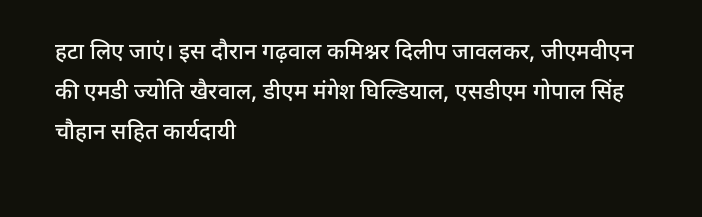हटा लिए जाएं। इस दौरान गढ़वाल कमिश्नर दिलीप जावलकर, जीएमवीएन की एमडी ज्योति खैरवाल, डीएम मंगेश घिल्डियाल, एसडीएम गोपाल सिंह चौहान सहित कार्यदायी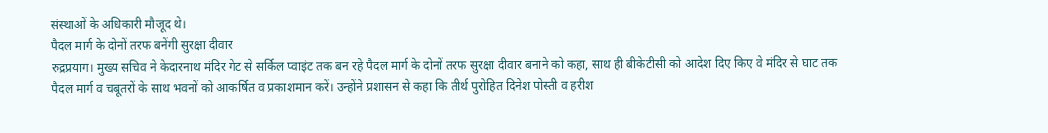संस्थाओं के अधिकारी मौजूद थे।
पैदल मार्ग के दोनों तरफ बनेंगी सुरक्षा दीवार
रुद्रप्रयाग। मुख्य सचिव ने केदारनाथ मंदिर गेट से सर्किल प्वाइंट तक बन रहे पैदल मार्ग के दोनों तरफ सुरक्षा दीवार बनाने को कहा, साथ ही बीकेटीसी को आदेश दिए किए वे मंदिर से घाट तक पैदल मार्ग व चबूतरों के साथ भवनों को आकर्षित व प्रकाशमान करें। उन्होंने प्रशासन से कहा कि तीर्थ पुरोहित दिनेश पोस्ती व हरीश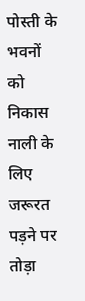पोस्ती के भवनों को निकास नाली के लिए जरूरत पड़ने पर तोड़ा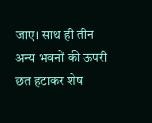जाए। साथ ही तीन अन्य भवनों की ऊपरी छत हटाकर शेष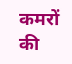कमरों की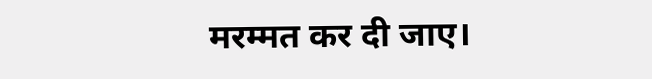मरम्मत कर दी जाए।